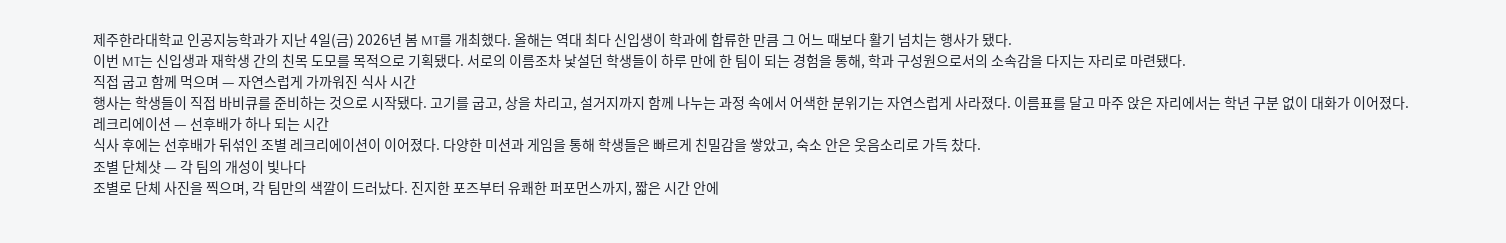제주한라대학교 인공지능학과가 지난 4일(금) 2026년 봄 MT를 개최했다. 올해는 역대 최다 신입생이 학과에 합류한 만큼 그 어느 때보다 활기 넘치는 행사가 됐다.
이번 MT는 신입생과 재학생 간의 친목 도모를 목적으로 기획됐다. 서로의 이름조차 낯설던 학생들이 하루 만에 한 팀이 되는 경험을 통해, 학과 구성원으로서의 소속감을 다지는 자리로 마련됐다.
직접 굽고 함께 먹으며 — 자연스럽게 가까워진 식사 시간
행사는 학생들이 직접 바비큐를 준비하는 것으로 시작됐다. 고기를 굽고, 상을 차리고, 설거지까지 함께 나누는 과정 속에서 어색한 분위기는 자연스럽게 사라졌다. 이름표를 달고 마주 앉은 자리에서는 학년 구분 없이 대화가 이어졌다.
레크리에이션 — 선후배가 하나 되는 시간
식사 후에는 선후배가 뒤섞인 조별 레크리에이션이 이어졌다. 다양한 미션과 게임을 통해 학생들은 빠르게 친밀감을 쌓았고, 숙소 안은 웃음소리로 가득 찼다.
조별 단체샷 — 각 팀의 개성이 빛나다
조별로 단체 사진을 찍으며, 각 팀만의 색깔이 드러났다. 진지한 포즈부터 유쾌한 퍼포먼스까지, 짧은 시간 안에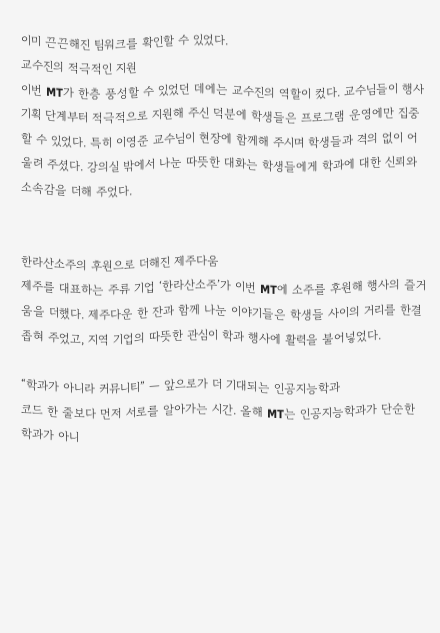이미 끈끈해진 팀워크를 확인할 수 있었다.
교수진의 적극적인 지원
이번 MT가 한층 풍성할 수 있었던 데에는 교수진의 역할이 컸다. 교수님들이 행사 기획 단계부터 적극적으로 지원해 주신 덕분에 학생들은 프로그램 운영에만 집중할 수 있었다. 특히 이영준 교수님이 현장에 함께해 주시며 학생들과 격의 없이 어울려 주셨다. 강의실 밖에서 나눈 따뜻한 대화는 학생들에게 학과에 대한 신뢰와 소속감을 더해 주었다.


한라산소주의 후원으로 더해진 제주다움
제주를 대표하는 주류 기업 ‘한라산소주’가 이번 MT에 소주를 후원해 행사의 즐거움을 더했다. 제주다운 한 잔과 함께 나눈 이야기들은 학생들 사이의 거리를 한결 좁혀 주었고, 지역 기업의 따뜻한 관심이 학과 행사에 활력을 불어넣었다.

“학과가 아니라 커뮤니티” — 앞으로가 더 기대되는 인공지능학과
코드 한 줄보다 먼저 서로를 알아가는 시간. 올해 MT는 인공지능학과가 단순한 학과가 아니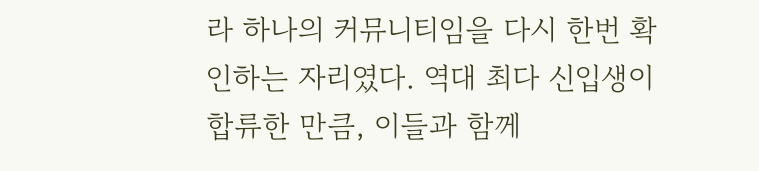라 하나의 커뮤니티임을 다시 한번 확인하는 자리였다. 역대 최다 신입생이 합류한 만큼, 이들과 함께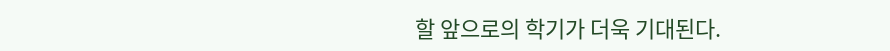할 앞으로의 학기가 더욱 기대된다.